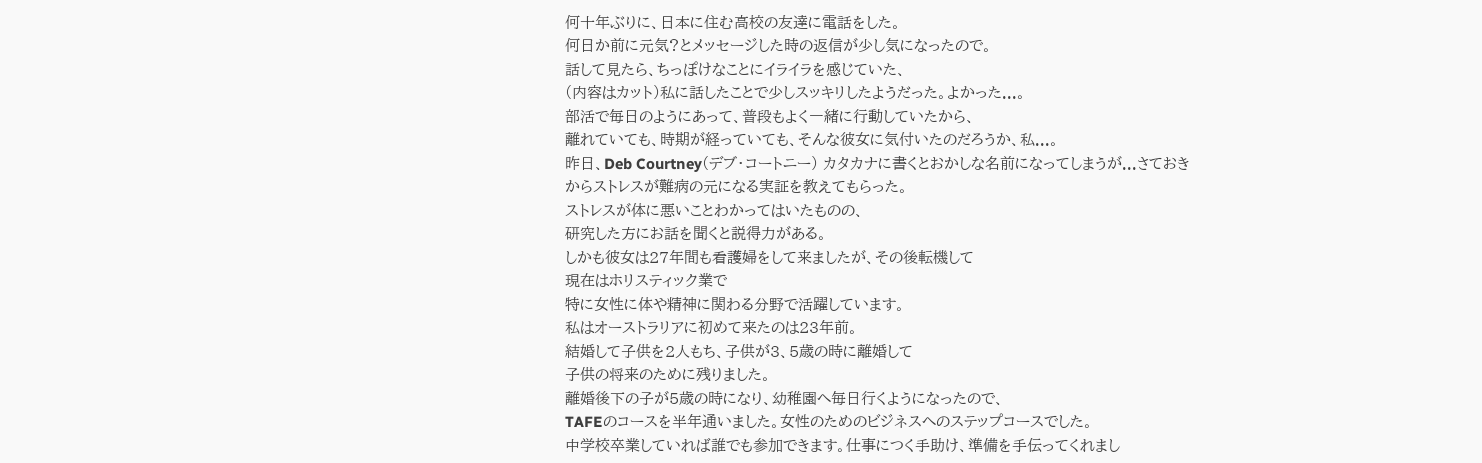何十年ぶりに、日本に住む高校の友達に電話をした。
何日か前に元気?とメッセージした時の返信が少し気になったので。
話して見たら、ちっぽけなことにイライラを感じていた、
(内容はカット)私に話したことで少しスッキリしたようだった。よかった...。
部活で毎日のようにあって、普段もよく一緒に行動していたから、
離れていても、時期が経っていても、そんな彼女に気付いたのだろうか、私...。
昨日、Deb Courtney(デブ・コートニー) カタカナに書くとおかしな名前になってしまうが...さておき
からストレスが難病の元になる実証を教えてもらった。
ストレスが体に悪いことわかってはいたものの、
研究した方にお話を聞くと説得力がある。
しかも彼女は27年間も看護婦をして来ましたが、その後転機して
現在はホリスティック業で
特に女性に体や精神に関わる分野で活躍しています。
私はオーストラリアに初めて来たのは23年前。
結婚して子供を2人もち、子供が3、5歳の時に離婚して
子供の将来のために残りました。
離婚後下の子が5歳の時になり、幼稚園へ毎日行くようになったので、
TAFEのコースを半年通いました。女性のためのビジネスへのステップコースでした。
中学校卒業していれば誰でも参加できます。仕事につく手助け、準備を手伝ってくれまし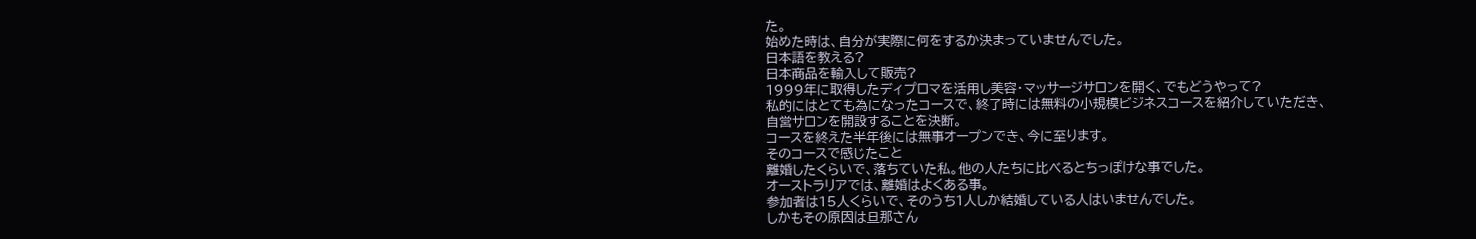た。
始めた時は、自分が実際に何をするか決まっていませんでした。
日本語を教える?
日本商品を輸入して販売?
1999年に取得したディプロマを活用し美容・マッサージサロンを開く、でもどうやって?
私的にはとても為になったコースで、終了時には無料の小規模ビジネスコースを紹介していただき、
自営サロンを開設することを決断。
コースを終えた半年後には無事オープンでき、今に至ります。
そのコースで感じたこと
離婚したくらいで、落ちていた私。他の人たちに比べるとちっぽけな事でした。
オーストラリアでは、離婚はよくある事。
参加者は15人くらいで、そのうち1人しか結婚している人はいませんでした。
しかもその原因は旦那さん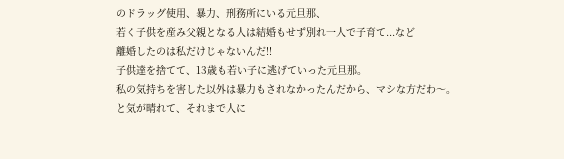のドラッグ使用、暴力、刑務所にいる元旦那、
若く子供を産み父親となる人は結婚もせず別れ一人で子育て...など
離婚したのは私だけじゃないんだ!!
子供達を捨てて、13歳も若い子に逃げていった元旦那。
私の気持ちを害した以外は暴力もされなかったんだから、マシな方だわ〜。
と気が晴れて、それまで人に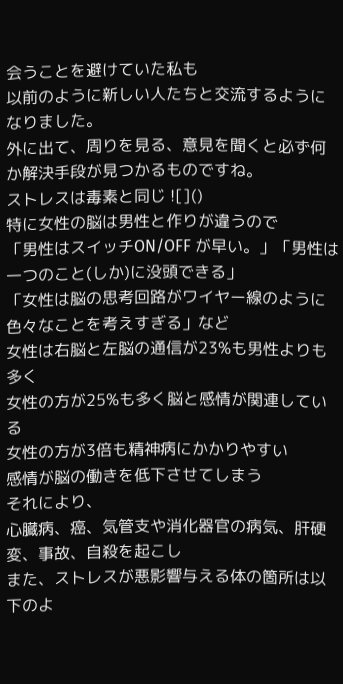会うことを避けていた私も
以前のように新しい人たちと交流するようになりました。
外に出て、周りを見る、意見を聞くと必ず何か解決手段が見つかるものですね。
ストレスは毒素と同じ ![]()
特に女性の脳は男性と作りが違うので
「男性はスイッチON/OFF が早い。」「男性は一つのこと(しか)に没頭できる」
「女性は脳の思考回路がワイヤー線のように色々なことを考えすぎる」など
女性は右脳と左脳の通信が23%も男性よりも多く
女性の方が25%も多く脳と感情が関連している
女性の方が3倍も精神病にかかりやすい
感情が脳の働きを低下させてしまう
それにより、
心臓病、癌、気管支や消化器官の病気、肝硬変、事故、自殺を起こし
また、ストレスが悪影響与える体の箇所は以下のよ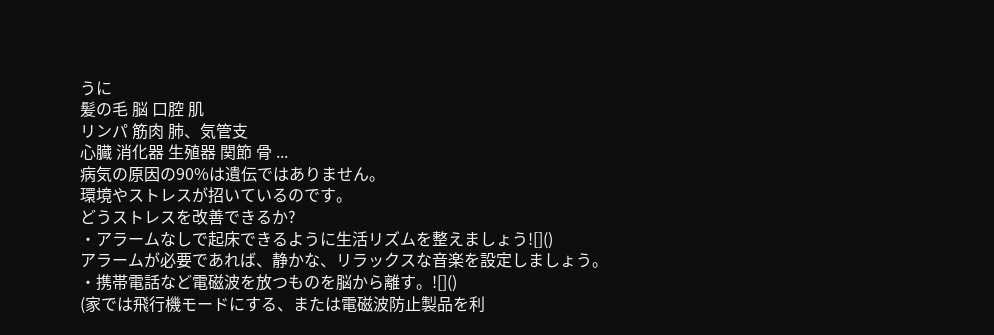うに
髪の毛 脳 口腔 肌
リンパ 筋肉 肺、気管支
心臓 消化器 生殖器 関節 骨 ...
病気の原因の90%は遺伝ではありません。
環境やストレスが招いているのです。
どうストレスを改善できるか?
・アラームなしで起床できるように生活リズムを整えましょう![]()
アラームが必要であれば、静かな、リラックスな音楽を設定しましょう。
・携帯電話など電磁波を放つものを脳から離す。![]()
(家では飛行機モードにする、または電磁波防止製品を利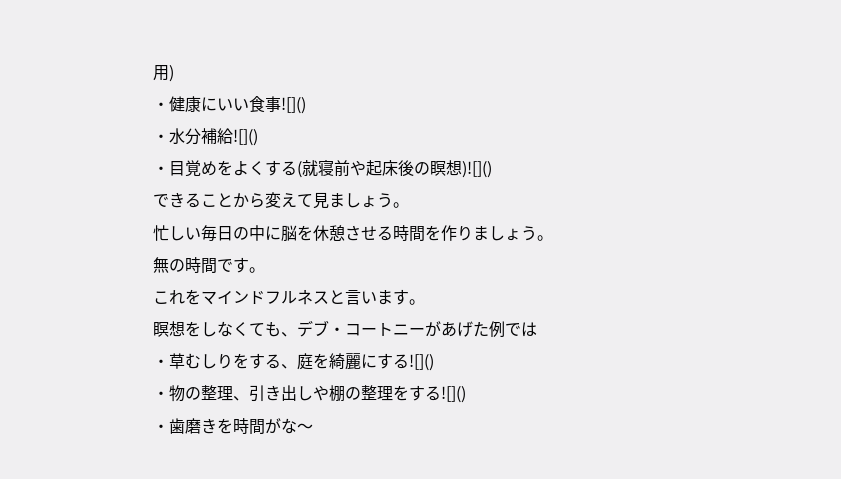用)
・健康にいい食事![]()
・水分補給![]()
・目覚めをよくする(就寝前や起床後の瞑想)![]()
できることから変えて見ましょう。
忙しい毎日の中に脳を休憩させる時間を作りましょう。
無の時間です。
これをマインドフルネスと言います。
瞑想をしなくても、デブ・コートニーがあげた例では
・草むしりをする、庭を綺麗にする![]()
・物の整理、引き出しや棚の整理をする![]()
・歯磨きを時間がな〜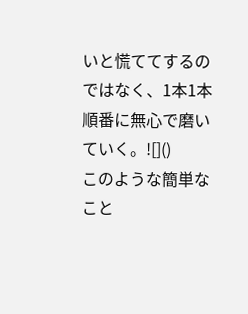いと慌ててするのではなく、1本1本順番に無心で磨いていく。![]()
このような簡単なこと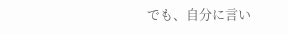でも、自分に言い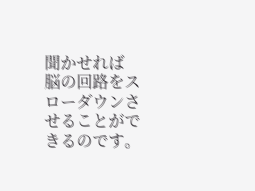聞かせれば
脳の回路をスローダウンさせることができるのです。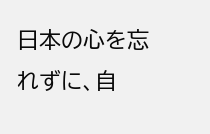日本の心を忘れずに、自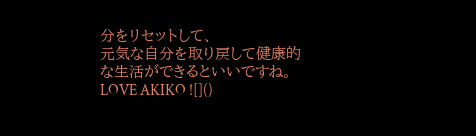分をリセットして、
元気な自分を取り戻して健康的な生活ができるといいですね。
LOVE AKIKO ![]()